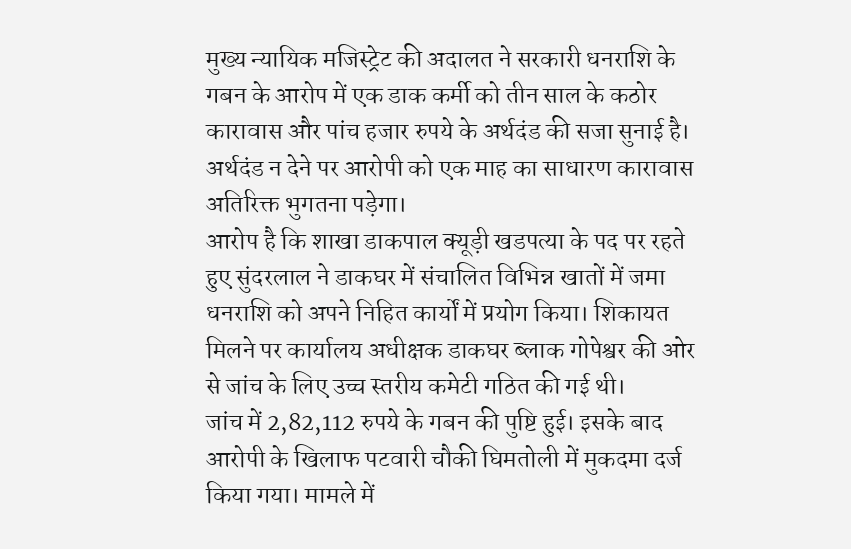मुख्य न्यायिक मजिस्ट्रेट की अदालत ने सरकारी धनराशि के गबन के आरोप में एक डाक कर्मी को तीन साल के कठोर कारावास और पांच हजार रुपये के अर्थदंड की सजा सुनाई है। अर्थदंड न देने पर आरोपी को एक माह का साधारण कारावास अतिरिक्त भुगतना पड़ेगा।
आरोप है कि शाखा डाकपाल क्यूड़ी खडपत्या के पद पर रहते हुए सुंदरलाल ने डाकघर में संचालित विभिन्न खातों में जमा धनराशि को अपने निहित कार्यों में प्रयोग किया। शिकायत मिलने पर कार्यालय अधीक्षक डाकघर ब्लाक गोपेश्वर की ओर से जांच के लिए उच्च स्तरीय कमेटी गठित की गई थी।
जांच में 2,82,112 रुपये के गबन की पुष्टि हुई। इसके बाद आरोपी के खिलाफ पटवारी चौकी घिमतोली में मुकदमा दर्ज किया गया। मामले में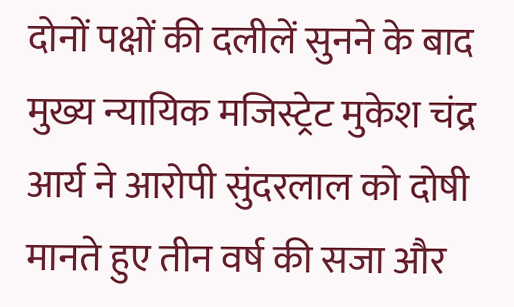दोनों पक्षों की दलीलें सुनने के बाद मुख्य न्यायिक मजिस्ट्रेट मुकेश चंद्र आर्य ने आरोपी सुंदरलाल को दोषी मानते हुए तीन वर्ष की सजा और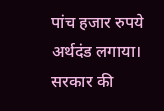पांच हजार रुपये अर्थदंड लगाया। सरकार की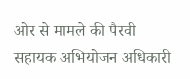ओर से मामले की पैरवी सहायक अभियोजन अधिकारी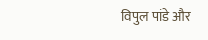विपुल पांडे और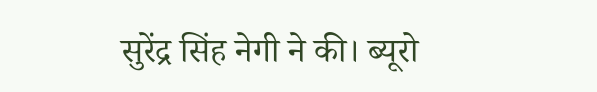सुरेंद्र सिंह नेगी ने की। ब्यूरो